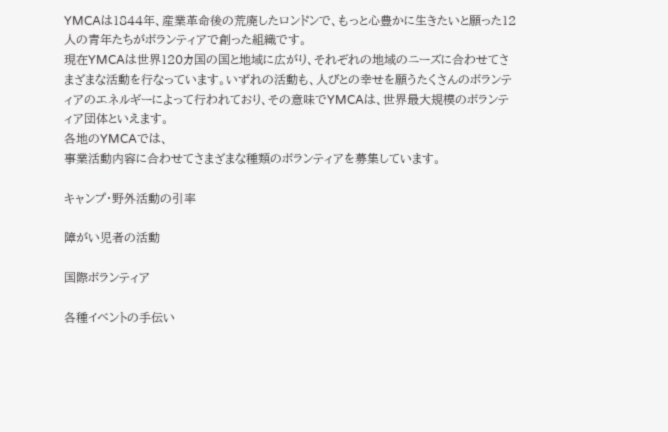YMCAは1844年、産業革命後の荒廃したロンドンで、もっと心豊かに生きたいと願った12人の青年たちがボランティアで創った組織です。
現在YMCAは世界120カ国の国と地域に広がり、それぞれの地域のニーズに合わせてさまざまな活動を行なっています。いずれの活動も、人びとの幸せを願うたくさんのボランティアのエネルギーによって行われており、その意味でYMCAは、世界最大規模のボランティア団体といえます。
各地のYMCAでは、
事業活動内容に合わせてさまざまな種類のボランティアを募集しています。

キャンプ・野外活動の引率

障がい児者の活動

国際ボランティア

各種イベントの手伝い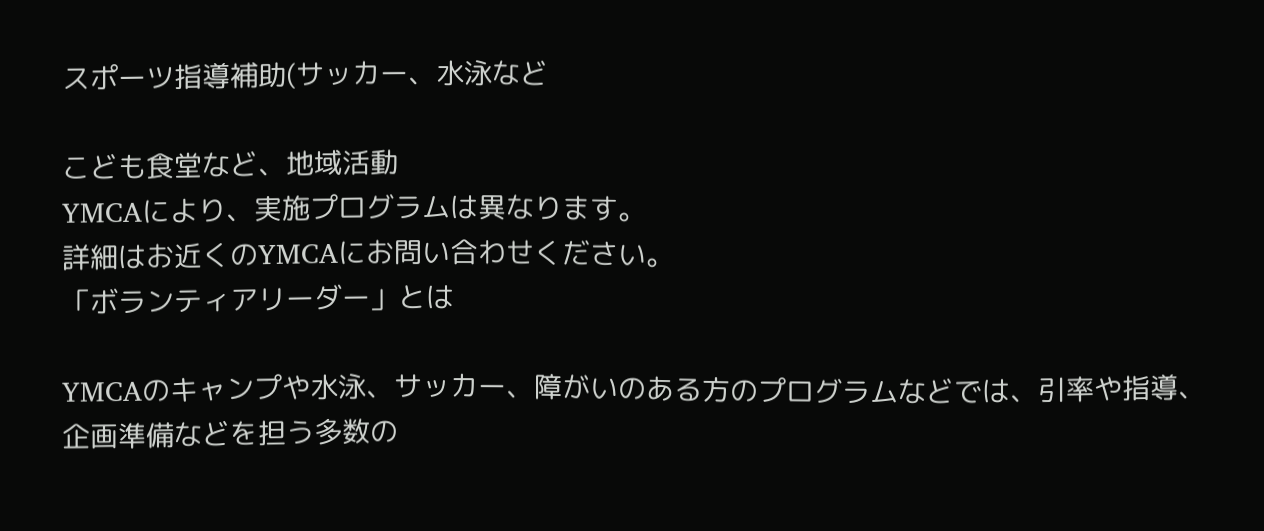スポーツ指導補助(サッカー、水泳など

こども食堂など、地域活動
YMCAにより、実施プログラムは異なります。
詳細はお近くのYMCAにお問い合わせください。
「ボランティアリーダー」とは

YMCAのキャンプや水泳、サッカー、障がいのある方のプログラムなどでは、引率や指導、企画準備などを担う多数の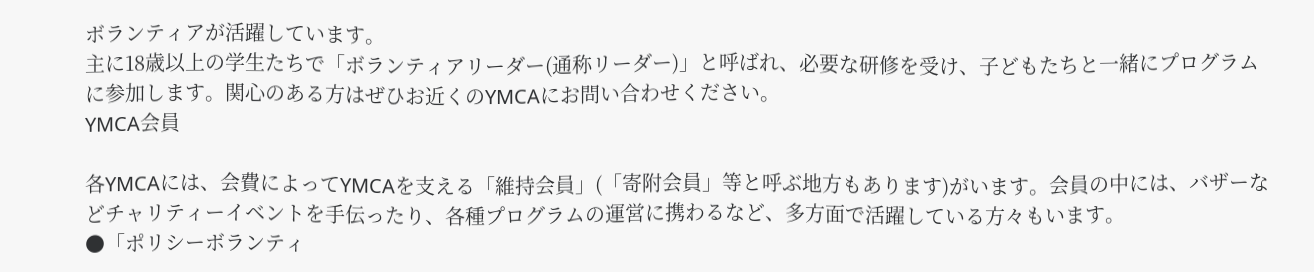ボランティアが活躍しています。
主に18歳以上の学生たちで「ボランティアリーダー(通称リーダー)」と呼ばれ、必要な研修を受け、子どもたちと一緒にプログラムに参加します。関心のある方はぜひお近くのYMCAにお問い合わせください。
YMCA会員

各YMCAには、会費によってYMCAを支える「維持会員」(「寄附会員」等と呼ぶ地方もあります)がいます。会員の中には、バザーなどチャリティーイベントを手伝ったり、各種プログラムの運営に携わるなど、多方面で活躍している方々もいます。
●「ポリシーボランティ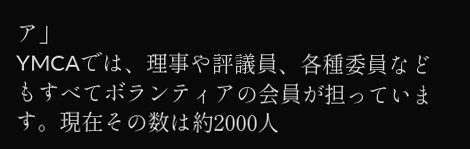ア」
YMCAでは、理事や評議員、各種委員などもすべてボランティアの会員が担っています。現在その数は約2000人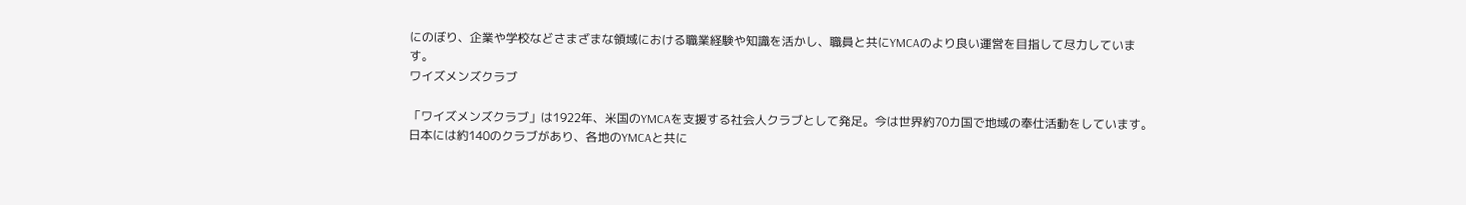にのぼり、企業や学校などさまざまな領域における職業経験や知識を活かし、職員と共にYMCAのより良い運営を目指して尽力しています。
ワイズメンズクラブ

「ワイズメンズクラブ」は1922年、米国のYMCAを支援する社会人クラブとして発足。今は世界約70カ国で地域の奉仕活動をしています。日本には約140のクラブがあり、各地のYMCAと共に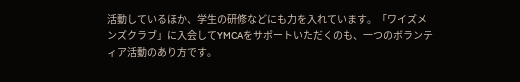活動しているほか、学生の研修などにも力を入れています。「ワイズメンズクラブ」に入会してYMCAをサポートいただくのも、一つのボランティア活動のあり方です。